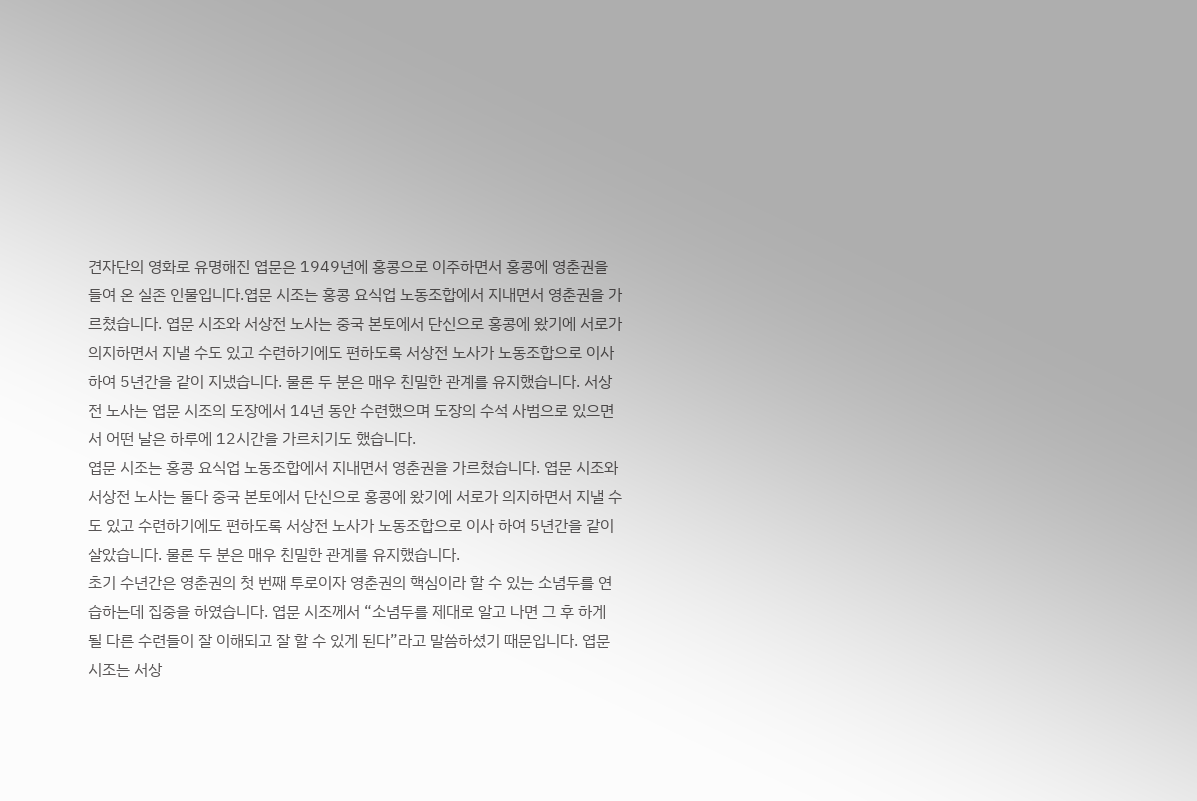견자단의 영화로 유명해진 엽문은 1949년에 홍콩으로 이주하면서 홍콩에 영춘권을 들여 온 실존 인물입니다.엽문 시조는 홍콩 요식업 노동조합에서 지내면서 영춘권을 가르쳤습니다. 엽문 시조와 서상전 노사는 중국 본토에서 단신으로 홍콩에 왔기에 서로가 의지하면서 지낼 수도 있고 수련하기에도 편하도록 서상전 노사가 노동조합으로 이사하여 5년간을 같이 지냈습니다. 물론 두 분은 매우 친밀한 관계를 유지했습니다. 서상전 노사는 엽문 시조의 도장에서 14년 동안 수련했으며 도장의 수석 사범으로 있으면서 어떤 날은 하루에 12시간을 가르치기도 했습니다.
엽문 시조는 홍콩 요식업 노동조합에서 지내면서 영춘권을 가르쳤습니다. 엽문 시조와 서상전 노사는 둘다 중국 본토에서 단신으로 홍콩에 왔기에 서로가 의지하면서 지낼 수도 있고 수련하기에도 편하도록 서상전 노사가 노동조합으로 이사 하여 5년간을 같이 살았습니다. 물론 두 분은 매우 친밀한 관계를 유지했습니다.
초기 수년간은 영춘권의 첫 번째 투로이자 영춘권의 핵심이라 할 수 있는 소념두를 연습하는데 집중을 하였습니다. 엽문 시조께서 “소념두를 제대로 알고 나면 그 후 하게 될 다른 수련들이 잘 이해되고 잘 할 수 있게 된다”라고 말씀하셨기 때문입니다. 엽문 시조는 서상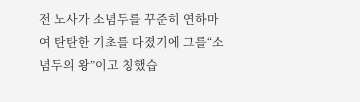전 노사가 소념두를 꾸준히 연하마여 탄탄한 기초를 다졌기에 그를“소념두의 왕”이고 칭했습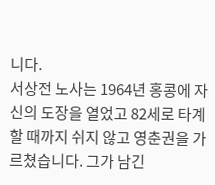니다.
서상전 노사는 1964년 홍콩에 자신의 도장을 열었고 82세로 타계할 때까지 쉬지 않고 영춘권을 가르쳤습니다. 그가 남긴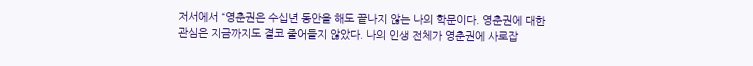저서에서 “영춘권은 수십년 동안을 해도 끝나지 않는 나의 학문이다. 영춘권에 대한 관심은 지금까지도 결코 줄어들지 않았다. 나의 인생 전체가 영춘권에 사로잡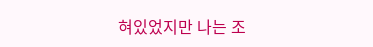혀있었지만 나는 조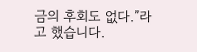금의 후회도 없다.”라고 했습니다.